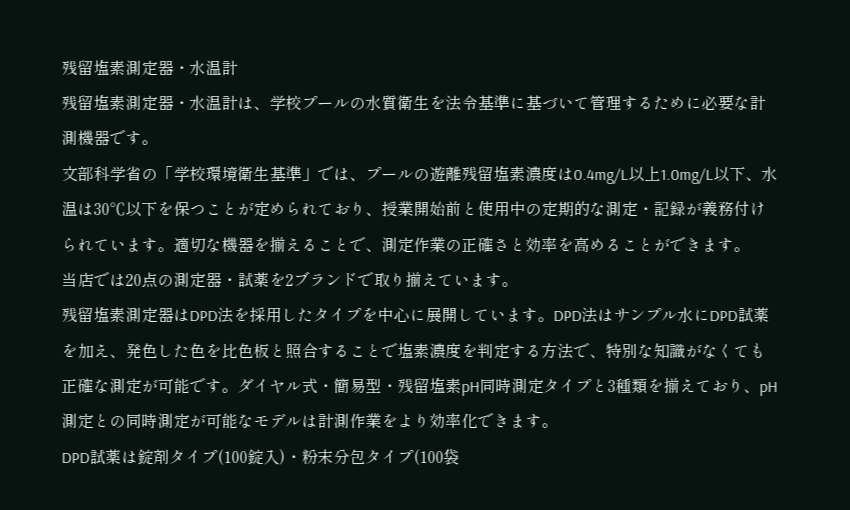残留塩素測定器・水温計
残留塩素測定器・水温計は、学校プールの水質衛生を法令基準に基づいて管理するために必要な計測機器です。
文部科学省の「学校環境衛生基準」では、プールの遊離残留塩素濃度は0.4mg/L以上1.0mg/L以下、水温は30℃以下を保つことが定められており、授業開始前と使用中の定期的な測定・記録が義務付けられています。適切な機器を揃えることで、測定作業の正確さと効率を高めることができます。
当店では20点の測定器・試薬を2ブランドで取り揃えています。
残留塩素測定器はDPD法を採用したタイプを中心に展開しています。DPD法はサンプル水にDPD試薬を加え、発色した色を比色板と照合することで塩素濃度を判定する方法で、特別な知識がなくても正確な測定が可能です。ダイヤル式・簡易型・残留塩素pH同時測定タイプと3種類を揃えており、pH測定との同時測定が可能なモデルは計測作業をより効率化できます。
DPD試薬は錠剤タイプ(100錠入)・粉末分包タイプ(100袋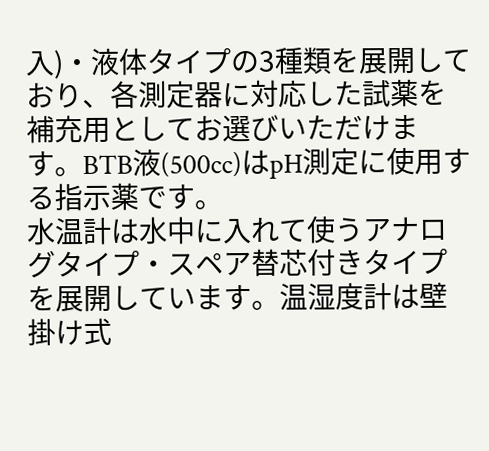入)・液体タイプの3種類を展開しており、各測定器に対応した試薬を補充用としてお選びいただけます。BTB液(500cc)はpH測定に使用する指示薬です。
水温計は水中に入れて使うアナログタイプ・スペア替芯付きタイプを展開しています。温湿度計は壁掛け式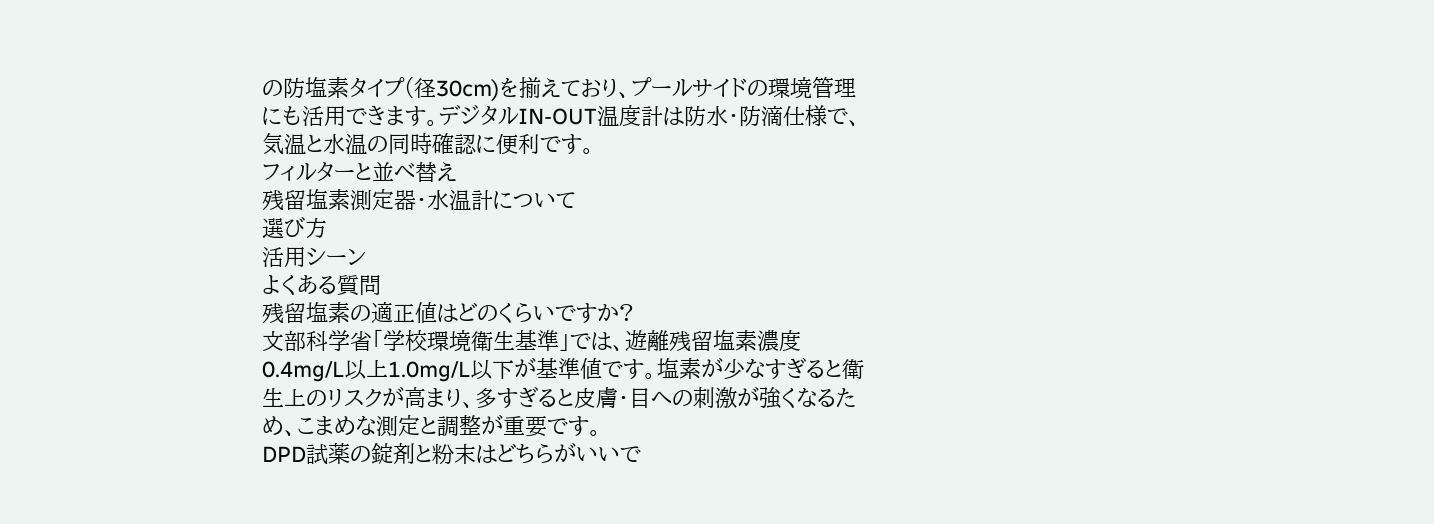の防塩素タイプ(径30cm)を揃えており、プールサイドの環境管理にも活用できます。デジタルIN-OUT温度計は防水・防滴仕様で、気温と水温の同時確認に便利です。
フィルターと並べ替え
残留塩素測定器・水温計について
選び方
活用シーン
よくある質問
残留塩素の適正値はどのくらいですか?
文部科学省「学校環境衛生基準」では、遊離残留塩素濃度0.4mg/L以上1.0mg/L以下が基準値です。塩素が少なすぎると衛生上のリスクが高まり、多すぎると皮膚・目への刺激が強くなるため、こまめな測定と調整が重要です。
DPD試薬の錠剤と粉末はどちらがいいで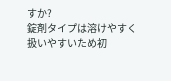すか?
錠剤タイプは溶けやすく扱いやすいため初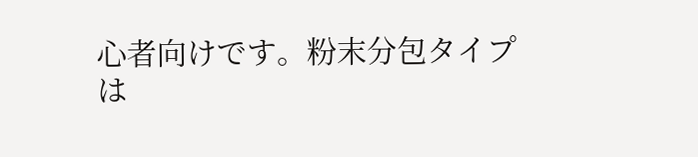心者向けです。粉末分包タイプは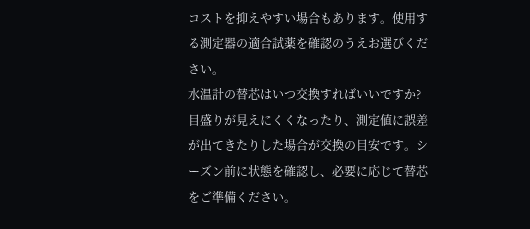コストを抑えやすい場合もあります。使用する測定器の適合試薬を確認のうえお選びください。
水温計の替芯はいつ交換すればいいですか?
目盛りが見えにくくなったり、測定値に誤差が出てきたりした場合が交換の目安です。シーズン前に状態を確認し、必要に応じて替芯をご準備ください。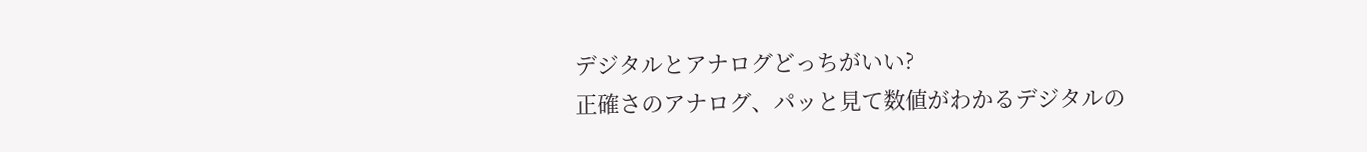デジタルとアナログどっちがいい?
正確さのアナログ、パッと見て数値がわかるデジタルの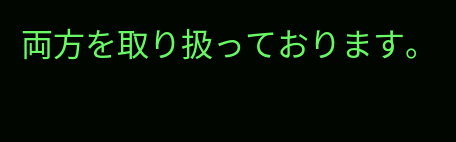両方を取り扱っております。